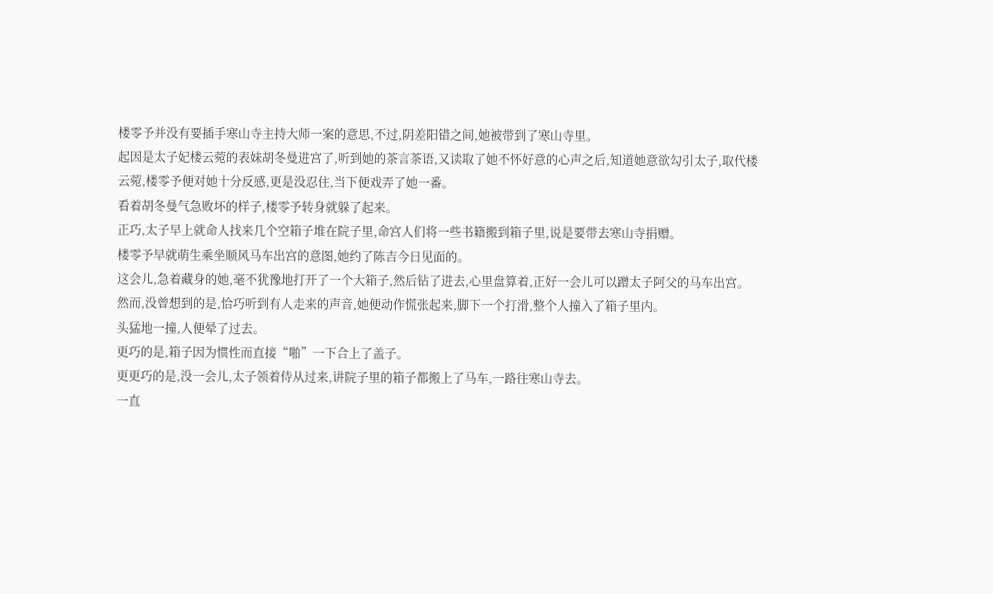楼零予并没有要插手寒山寺主持大师一案的意思,不过,阴差阳错之间,她被带到了寒山寺里。
起因是太子妃楼云菀的表妹胡冬曼进宫了,听到她的茶言茶语,又读取了她不怀好意的心声之后,知道她意欲勾引太子,取代楼云菀,楼零予便对她十分反感,更是没忍住,当下便戏弄了她一番。
看着胡冬曼气急败坏的样子,楼零予转身就躲了起来。
正巧,太子早上就命人找来几个空箱子堆在院子里,命宫人们将一些书籍搬到箱子里,说是要带去寒山寺捐赠。
楼零予早就萌生乘坐顺风马车出宫的意图,她约了陈吉今日见面的。
这会儿,急着藏身的她,毫不犹豫地打开了一个大箱子,然后钻了进去,心里盘算着,正好一会儿可以蹭太子阿父的马车出宫。
然而,没曾想到的是,恰巧听到有人走来的声音,她便动作慌张起来,脚下一个打滑,整个人撞入了箱子里内。
头猛地一撞,人便晕了过去。
更巧的是,箱子因为惯性而直接“啪”一下合上了盖子。
更更巧的是,没一会儿,太子领着侍从过来,讲院子里的箱子都搬上了马车,一路往寒山寺去。
一直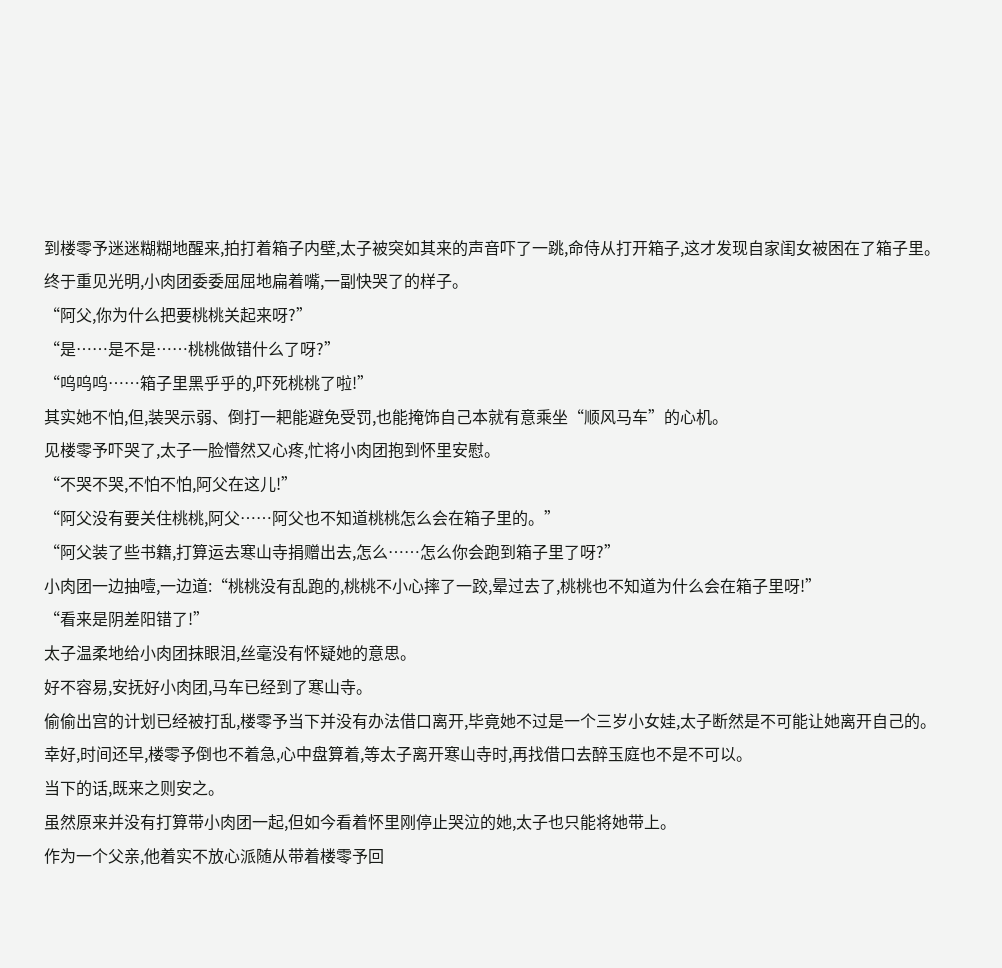到楼零予迷迷糊糊地醒来,拍打着箱子内壁,太子被突如其来的声音吓了一跳,命侍从打开箱子,这才发现自家闺女被困在了箱子里。
终于重见光明,小肉团委委屈屈地扁着嘴,一副快哭了的样子。
“阿父,你为什么把要桃桃关起来呀?”
“是……是不是……桃桃做错什么了呀?”
“呜呜呜……箱子里黑乎乎的,吓死桃桃了啦!”
其实她不怕,但,装哭示弱、倒打一耙能避免受罚,也能掩饰自己本就有意乘坐“顺风马车”的心机。
见楼零予吓哭了,太子一脸懵然又心疼,忙将小肉团抱到怀里安慰。
“不哭不哭,不怕不怕,阿父在这儿!”
“阿父没有要关住桃桃,阿父……阿父也不知道桃桃怎么会在箱子里的。”
“阿父装了些书籍,打算运去寒山寺捐赠出去,怎么……怎么你会跑到箱子里了呀?”
小肉团一边抽噎,一边道:“桃桃没有乱跑的,桃桃不小心摔了一跤,晕过去了,桃桃也不知道为什么会在箱子里呀!”
“看来是阴差阳错了!”
太子温柔地给小肉团抹眼泪,丝毫没有怀疑她的意思。
好不容易,安抚好小肉团,马车已经到了寒山寺。
偷偷出宫的计划已经被打乱,楼零予当下并没有办法借口离开,毕竟她不过是一个三岁小女娃,太子断然是不可能让她离开自己的。
幸好,时间还早,楼零予倒也不着急,心中盘算着,等太子离开寒山寺时,再找借口去醉玉庭也不是不可以。
当下的话,既来之则安之。
虽然原来并没有打算带小肉团一起,但如今看着怀里刚停止哭泣的她,太子也只能将她带上。
作为一个父亲,他着实不放心派随从带着楼零予回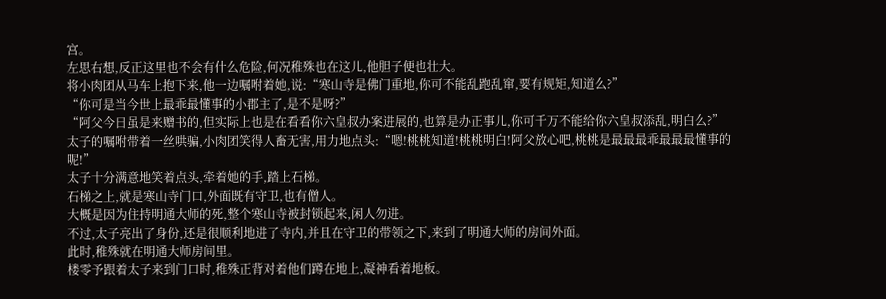宫。
左思右想,反正这里也不会有什么危险,何况稚殊也在这儿,他胆子便也壮大。
将小肉团从马车上抱下来,他一边嘱咐着她,说:“寒山寺是佛门重地,你可不能乱跑乱窜,要有规矩,知道么?”
“你可是当今世上最乖最懂事的小郡主了,是不是呀?”
“阿父今日虽是来赠书的,但实际上也是在看看你六皇叔办案进展的,也算是办正事儿,你可千万不能给你六皇叔添乱,明白么?”
太子的嘱咐带着一丝哄骗,小肉团笑得人畜无害,用力地点头:“嗯!桃桃知道!桃桃明白!阿父放心吧,桃桃是最最最乖最最最懂事的呢!”
太子十分满意地笑着点头,牵着她的手,踏上石梯。
石梯之上,就是寒山寺门口,外面既有守卫,也有僧人。
大概是因为住持明通大师的死,整个寒山寺被封锁起来,闲人勿进。
不过,太子亮出了身份,还是很顺利地进了寺内,并且在守卫的带领之下,来到了明通大师的房间外面。
此时,稚殊就在明通大师房间里。
楼零予跟着太子来到门口时,稚殊正背对着他们蹲在地上,凝神看着地板。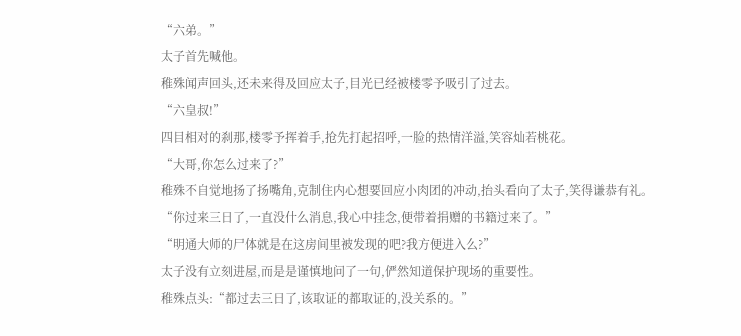“六弟。”
太子首先喊他。
稚殊闻声回头,还未来得及回应太子,目光已经被楼零予吸引了过去。
“六皇叔!”
四目相对的刹那,楼零予挥着手,抢先打起招呼,一脸的热情洋溢,笑容灿若桃花。
“大哥,你怎么过来了?”
稚殊不自觉地扬了扬嘴角,克制住内心想要回应小肉团的冲动,抬头看向了太子,笑得谦恭有礼。
“你过来三日了,一直没什么消息,我心中挂念,便带着捐赠的书籍过来了。”
“明通大师的尸体就是在这房间里被发现的吧?我方便进入么?”
太子没有立刻进屋,而是是谨慎地问了一句,俨然知道保护现场的重要性。
稚殊点头:“都过去三日了,该取证的都取证的,没关系的。”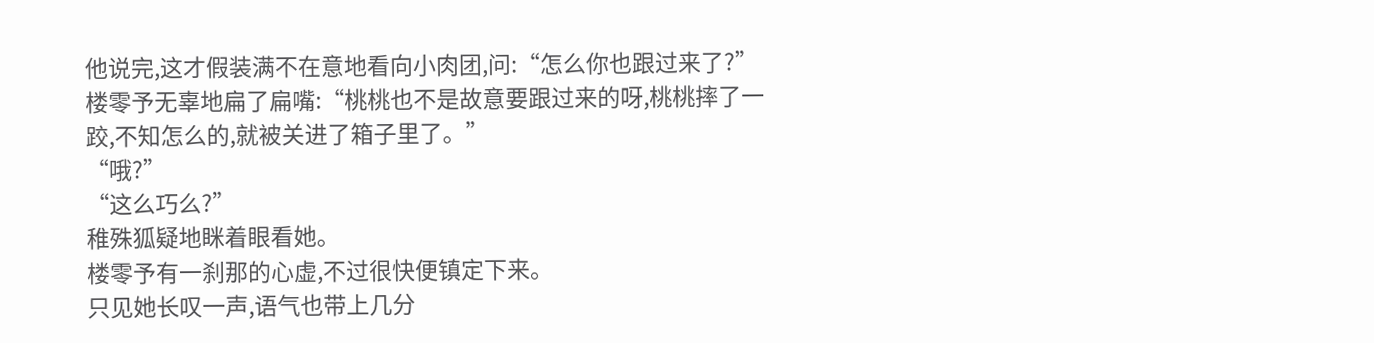他说完,这才假装满不在意地看向小肉团,问:“怎么你也跟过来了?”
楼零予无辜地扁了扁嘴:“桃桃也不是故意要跟过来的呀,桃桃摔了一跤,不知怎么的,就被关进了箱子里了。”
“哦?”
“这么巧么?”
稚殊狐疑地眯着眼看她。
楼零予有一刹那的心虚,不过很快便镇定下来。
只见她长叹一声,语气也带上几分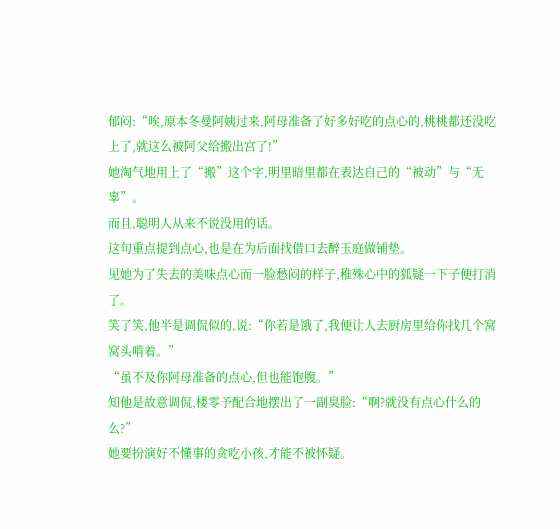郁闷:“唉,原本冬曼阿姨过来,阿母准备了好多好吃的点心的,桃桃都还没吃上了,就这么被阿父给搬出宫了!”
她淘气地用上了“搬”这个字,明里暗里都在表达自己的“被动”与“无辜”。
而且,聪明人从来不说没用的话。
这句重点提到点心,也是在为后面找借口去醉玉庭做铺垫。
见她为了失去的美味点心而一脸愁闷的样子,稚殊心中的狐疑一下子便打消了。
笑了笑,他半是调侃似的,说:“你若是饿了,我便让人去厨房里给你找几个窝窝头啃着。”
“虽不及你阿母准备的点心,但也能饱腹。”
知他是故意调侃,楼零予配合地摆出了一副臭脸:“啊?就没有点心什么的么?”
她要扮演好不懂事的贪吃小孩,才能不被怀疑。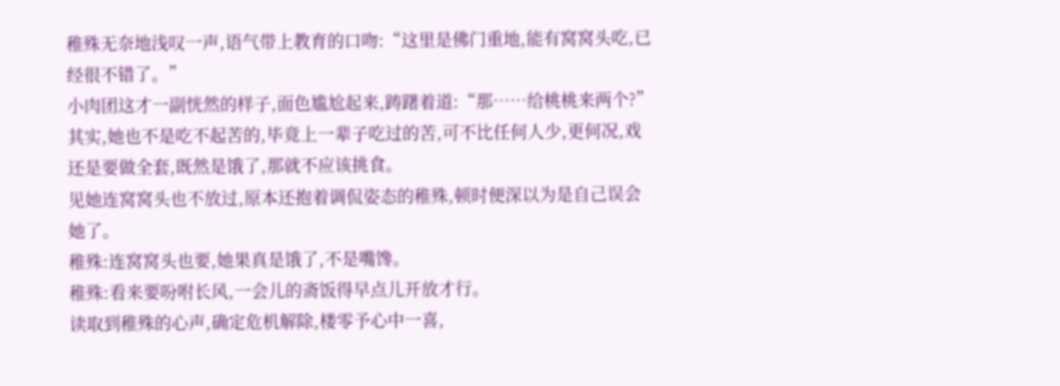稚殊无奈地浅叹一声,语气带上教育的口吻:“这里是佛门重地,能有窝窝头吃,已经很不错了。”
小肉团这才一副恍然的样子,面色尴尬起来,踌躇着道:“那……给桃桃来两个?”
其实,她也不是吃不起苦的,毕竟上一辈子吃过的苦,可不比任何人少,更何况,戏还是要做全套,既然是饿了,那就不应该挑食。
见她连窝窝头也不放过,原本还抱着调侃姿态的稚殊,顿时便深以为是自己误会她了。
稚殊:连窝窝头也要,她果真是饿了,不是嘴馋。
稚殊:看来要吩咐长风,一会儿的斋饭得早点儿开放才行。
读取到稚殊的心声,确定危机解除,楼零予心中一喜,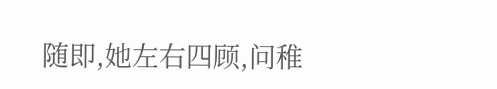随即,她左右四顾,问稚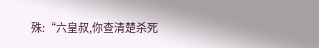殊:“六皇叔,你查清楚杀死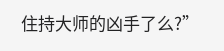住持大师的凶手了么?”